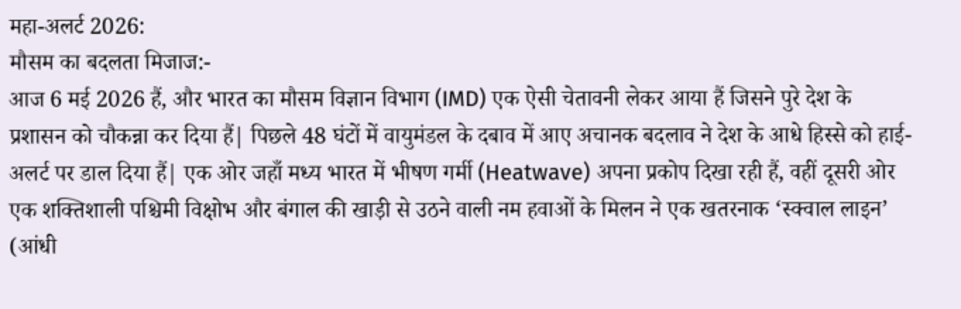महा-अलर्ट 2026:
मौसम का बदलता मिजाज:-
आज 6 मई 2026 हैं, और भारत का मौसम विज्ञान विभाग (IMD) एक ऐसी चेतावनी लेकर आया हैं जिसने पुरे देश के प्रशासन को चौकन्ना कर दिया हैं| पिछले 48 घंटों में वायुमंडल के दबाव में आए अचानक बदलाव ने देश के आधे हिस्से को हाई-अलर्ट पर डाल दिया हैं| एक ओर जहाँ मध्य भारत में भीषण गर्मी (Heatwave) अपना प्रकोप दिखा रही हैं, वहीं दूसरी ओर एक शक्तिशाली पश्चिमी विक्षोभ और बंगाल की खाड़ी से उठने वाली नम हवाओं के मिलन ने एक खतरनाक ‘स्क्वाल लाइन’ (आंधी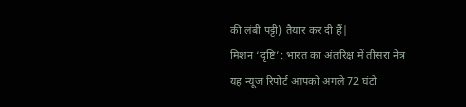की लंबी पट्टी) तैयार कर दी हैं|
मिशन ‘दृष्टि’: भारत का अंतरिक्ष में तीसरा नेत्र
यह न्यूज रिपोर्ट आपको अगले 72 घंटो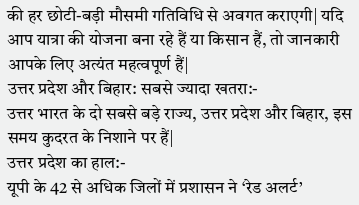की हर छोटी-बड़ी मौसमी गतिविधि से अवगत कराएगी| यदि आप यात्रा की योजना बना रहे हैं या किसान हैं, तो जानकारी आपके लिए अत्यंत महत्वपूर्ण हैं|
उत्तर प्रदेश और बिहार: सबसे ज्यादा खतरा:-
उत्तर भारत के दो सबसे बड़े राज्य, उत्तर प्रदेश और बिहार, इस समय कुदरत के निशाने पर हैं|
उत्तर प्रदेश का हाल:-
यूपी के 42 से अधिक जिलों में प्रशासन ने ‘रेड अलर्ट’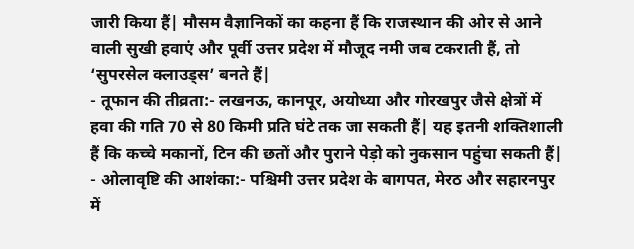जारी किया हैं| मौसम वैज्ञानिकों का कहना हैं कि राजस्थान की ओर से आने वाली सुखी हवाएं और पूर्वी उत्तर प्रदेश में मौजूद नमी जब टकराती हैं, तो ‘सुपरसेल क्लाउड्स’ बनते हैं|
- तूफान की तीव्रता:- लखनऊ, कानपूर, अयोध्या और गोरखपुर जैसे क्षेत्रों में हवा की गति 70 से 80 किमी प्रति घंटे तक जा सकती हैं| यह इतनी शक्तिशाली हैं कि कच्चे मकानों, टिन की छतों और पुराने पेड़ो को नुकसान पहुंचा सकती हैं|
- ओलावृष्टि की आशंका:- पश्चिमी उत्तर प्रदेश के बागपत, मेरठ और सहारनपुर में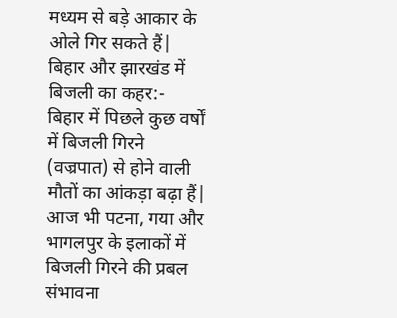मध्यम से बड़े आकार के ओले गिर सकते हैं|
बिहार और झारखंड में बिजली का कहर:-
बिहार में पिछले कुछ वर्षों में बिजली गिरने (वज्रपात) से होने वाली मौतों का आंकड़ा बढ़ा हैं| आज भी पटना, गया और भागलपुर के इलाकों में बिजली गिरने की प्रबल संभावना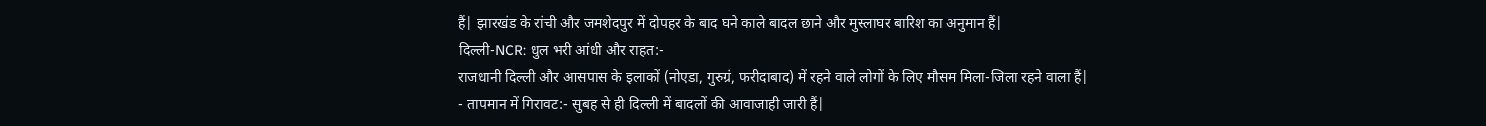हैं| झारखंड के रांची और जमशेदपुर में दोपहर के बाद घने काले बादल छाने और मुस्लाघर बारिश का अनुमान हैं|
दिल्ली-NCR: धुल भरी आंधी और राहत:-
राजधानी दिल्ली और आसपास के इलाकों (नोएडा, गुरुग्रं, फरीदाबाद) में रहने वाले लोगों के लिए मौसम मिला-जिला रहने वाला हैं|
- तापमान में गिरावट:- सुबह से ही दिल्ली में बादलों की आवाजाही जारी हैं|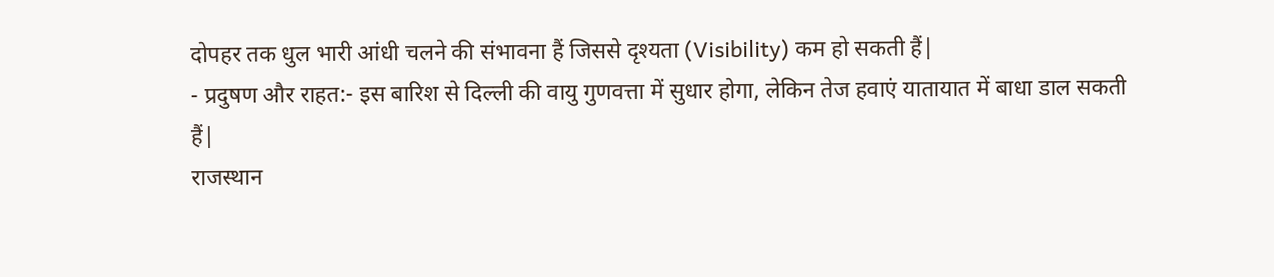दोपहर तक धुल भारी आंधी चलने की संभावना हैं जिससे दृश्यता (Visibility) कम हो सकती हैं|
- प्रदुषण और राहत:- इस बारिश से दिल्ली की वायु गुणवत्ता में सुधार होगा, लेकिन तेज हवाएं यातायात में बाधा डाल सकती हैं|
राजस्थान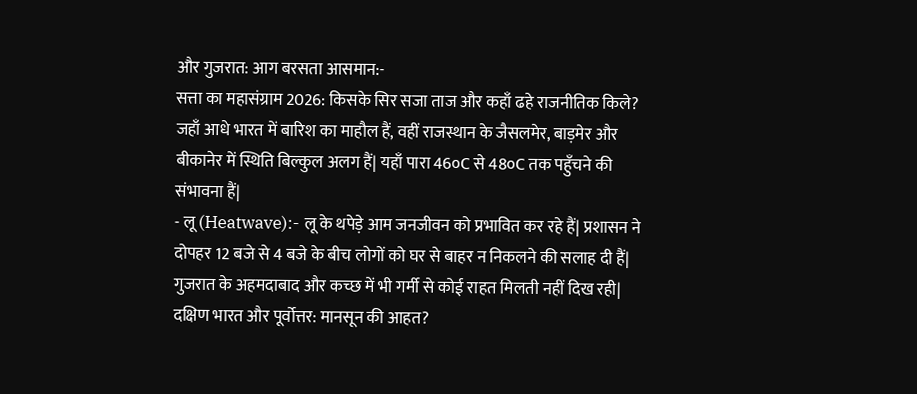और गुजरात: आग बरसता आसमान:-
सत्ता का महासंग्राम 2026: किसके सिर सजा ताज और कहाँ ढहे राजनीतिक किले?
जहाँ आधे भारत में बारिश का माहौल हैं, वहीं राजस्थान के जैसलमेर, बाड़मेर और बीकानेर में स्थिति बिल्कुल अलग हैं| यहाँ पारा 46०C से 48०C तक पहुँचने की संभावना हैं|
- लू (Heatwave):- लू के थपेड़े आम जनजीवन को प्रभावित कर रहे हैं| प्रशासन ने दोपहर 12 बजे से 4 बजे के बीच लोगों को घर से बाहर न निकलने की सलाह दी हैं| गुजरात के अहमदाबाद और कच्छ में भी गर्मी से कोई राहत मिलती नहीं दिख रही|
दक्षिण भारत और पूर्वोत्तर: मानसून की आहत?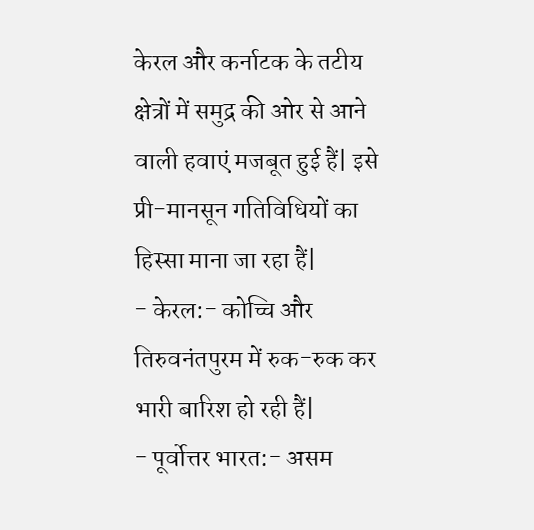केरल और कर्नाटक के तटीय क्षेत्रों में समुद्र की ओर से आने वाली हवाएं मजबूत हुई हैं| इसे प्री-मानसून गतिविधियों का हिस्सा माना जा रहा हैं|
- केरल:- कोच्चि और तिरुवनंतपुरम में रुक-रुक कर भारी बारिश हो रही हैं|
- पूर्वोत्तर भारत:- असम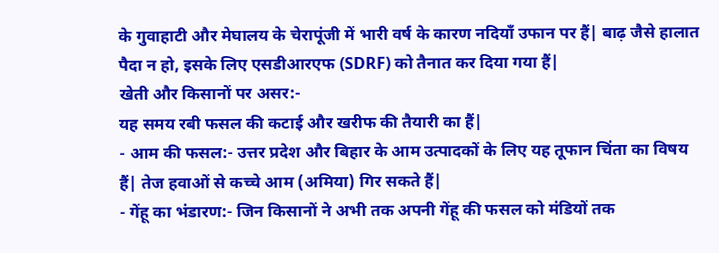के गुवाहाटी और मेघालय के चेरापूंजी में भारी वर्ष के कारण नदियाँ उफान पर हैं| बाढ़ जैसे हालात पैदा न हो, इसके लिए एसडीआरएफ (SDRF) को तैनात कर दिया गया हैं|
खेती और किसानों पर असर:-
यह समय रबी फसल की कटाई और खरीफ की तैयारी का हैं|
- आम की फसल:- उत्तर प्रदेश और बिहार के आम उत्पादकों के लिए यह तूफान चिंता का विषय हैं| तेज हवाओं से कच्चे आम (अमिया) गिर सकते हैं|
- गेंहू का भंडारण:- जिन किसानों ने अभी तक अपनी गेंहू की फसल को मंडियों तक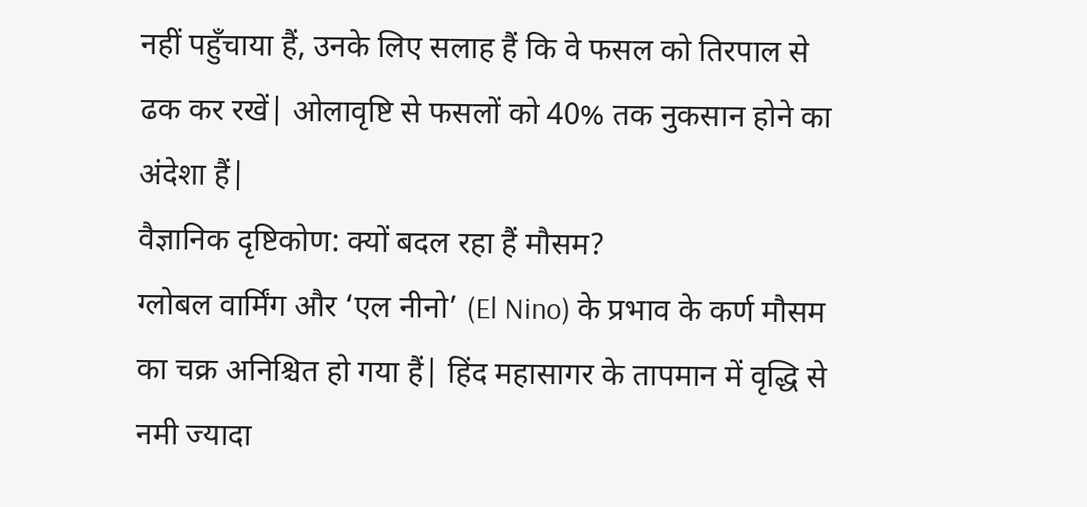नहीं पहुँचाया हैं, उनके लिए सलाह हैं कि वे फसल को तिरपाल से ढक कर रखें| ओलावृष्टि से फसलों को 40% तक नुकसान होने का अंदेशा हैं|
वैज्ञानिक दृष्टिकोण: क्यों बदल रहा हैं मौसम?
ग्लोबल वार्मिंग और ‘एल नीनो’ (El Nino) के प्रभाव के कर्ण मौसम का चक्र अनिश्चित हो गया हैं| हिंद महासागर के तापमान में वृद्धि से नमी ज्यादा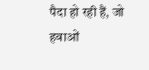पैदा हो रही हैं, जो हवाओं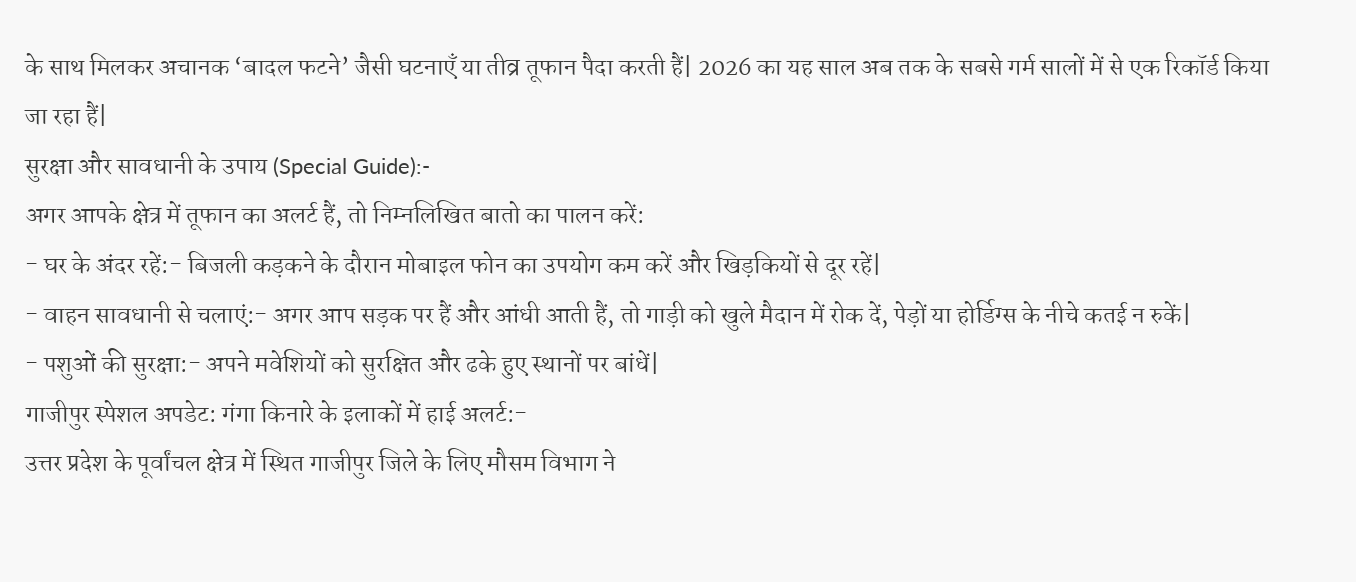के साथ मिलकर अचानक ‘बादल फटने’ जैसी घटनाएँ या तीव्र तूफान पैदा करती हैं| 2026 का यह साल अब तक के सबसे गर्म सालों में से एक रिकॉर्ड किया जा रहा हैं|
सुरक्षा और सावधानी के उपाय (Special Guide):-
अगर आपके क्षेत्र में तूफान का अलर्ट हैं, तो निम्नलिखित बातो का पालन करें:
- घर के अंदर रहें:- बिजली कड़कने के दौरान मोबाइल फोन का उपयोग कम करें और खिड़कियों से दूर रहें|
- वाहन सावधानी से चलाएं:- अगर आप सड़क पर हैं और आंधी आती हैं, तो गाड़ी को खुले मैदान में रोक दें, पेड़ों या होर्डिग्स के नीचे कतई न रुकें|
- पशुओं की सुरक्षा:- अपने मवेशियों को सुरक्षित और ढके हुए स्थानों पर बांधें|
गाजीपुर स्पेशल अपडेट: गंगा किनारे के इलाकों में हाई अलर्ट:-
उत्तर प्रदेश के पूर्वांचल क्षेत्र में स्थित गाजीपुर जिले के लिए मौसम विभाग ने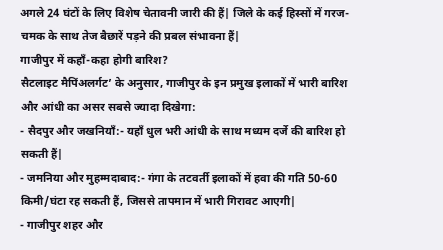अगले 24 घंटों के लिए विशेष चेतावनी जारी की हैं| जिले के कई हिस्सों में गरज-चमक के साथ तेज बैछारें पड़ने की प्रबल संभावना हैं|
गाजीपुर में कहाँ-कहा होगी बारिश?
सैटलाइट मैपिंअलर्गट’ के अनुसार, गाजीपुर के इन प्रमुख इलाकों में भारी बारिश और आंधी का असर सबसे ज्यादा दिखेगा:
- सैदपुर और जखनियाँ:- यहाँ धुल भरी आंधी के साथ मध्यम दर्जे की बारिश हो सकती हैं|
- जमनिया और मुहम्मदाबाद:- गंगा के तटवर्ती इलाकों में हवा की गति 50-60 किमी/घंटा रह सकती हैं, जिससे तापमान में भारी गिरावट आएगी|
- गाजीपुर शहर और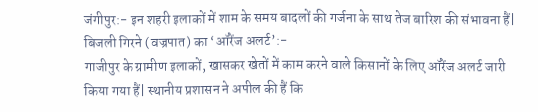जंगीपुर:- इन शहरी इलाकों में शाम के समय बादलों की गर्जना के साथ तेज बारिश की संभावना हैं|
बिजली गिरने (वज्रपात) का ‘ऑरेंज अलर्ट’:-
गाजीपुर के ग्रामीण इलाकों, खासकर खेतों में काम करने वाले किसानों के लिए ऑरेंज अलर्ट जारी किया गया हैं| स्थानीय प्रशासन ने अपील की हैं कि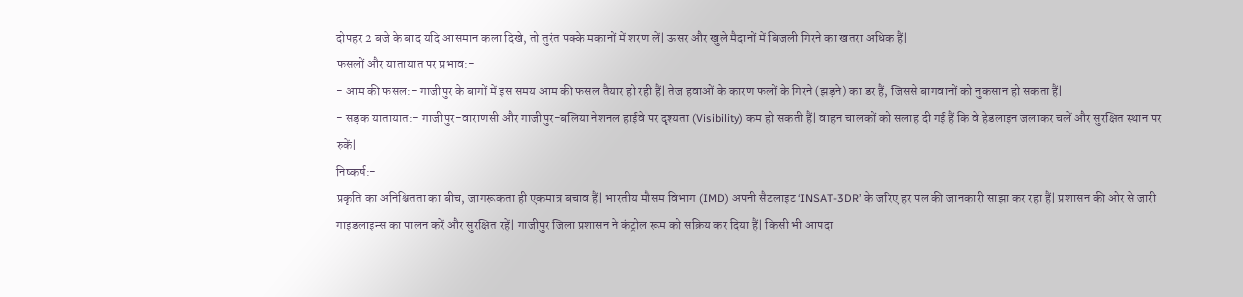दोपहर 2 बजे के बाद यदि आसमान कला दिखे, तो तुरंत पक्के मकानों में शरण लें| ऊसर और खुले मैदानों में बिजली गिरने का खतरा अधिक हैं|
फसलों और यातायात पर प्रभाव:-
- आम की फसल:- गाजीपुर के बागों में इस समय आम की फसल तैयार हो रही हैं| तेज हवाओं के कारण फलों के गिरने (झड़ने) का डर हैं, जिससे बागवानों को नुकसान हो सकता हैं|
- सड़क यातायात:- गाजीपुर-वाराणसी और गाजीपुर-बलिया नेशनल हाईवे पर दृश्यता (Visibility) कम हो सकती हैं| वाहन चालकों को सलाह दी गई हैं कि वे हेडलाइन जलाकर चलें और सुरक्षित स्थान पर रुकें|
निष्कर्ष:-
प्रकृति का अनिश्चितता का बीच, जागरूकता ही एकमात्र बचाव हैं| भारतीय मौसम विभाग (IMD) अपनी सैटलाइट ‘INSAT-3DR’ के जरिए हर पल की जानकारी साझा कर रहा हैं| प्रशासन की ओर से जारी गाइडलाइन्स का पालन करें और सुरक्षित रहें| गाजीपुर जिला प्रशासन ने कंट्रोल रूम को सक्रिय कर दिया हैं| किसी भी आपदा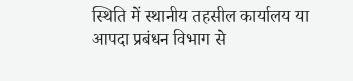स्थिति में स्थानीय तहसील कार्यालय या आपदा प्रबंधन विभाग से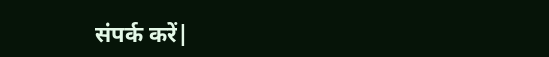संपर्क करें|